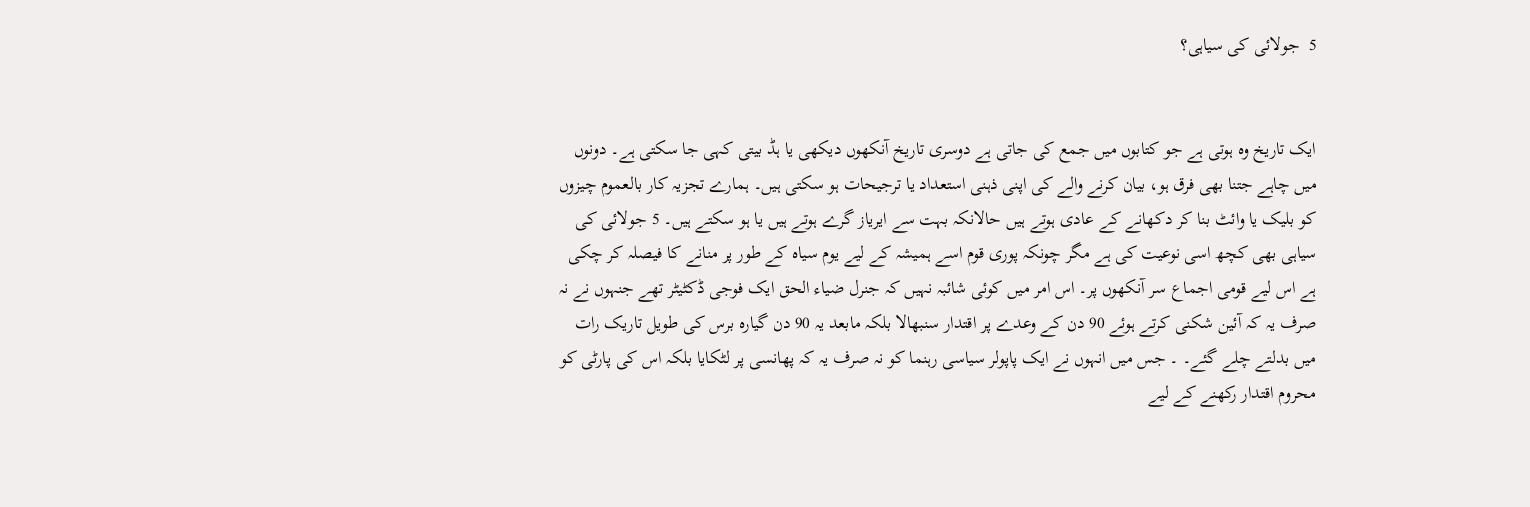5  جولائی کی سیاہی؟


ایک تاریخ وہ ہوتی ہے جو کتابوں میں جمع کی جاتی ہے دوسری تاریخ آنکھوں دیکھی یا ہڈ بیتی کہی جا سکتی ہے۔ دونوں میں چاہے جتنا بھی فرق ہو، بیان کرنے والے کی اپنی ذہنی استعداد یا ترجیحات ہو سکتی ہیں۔ ہمارے تجزیہ کار بالعموم چیزوں کو بلیک یا وائٹ بنا کر دکھانے کے عادی ہوتے ہیں حالانکہ بہت سے ایریاز گرے ہوتے ہیں یا ہو سکتے ہیں۔ 5 جولائی کی سیاہی بھی کچھ اسی نوعیت کی ہے مگر چونکہ پوری قوم اسے ہمیشہ کے لیے یوم سیاہ کے طور پر منانے کا فیصلہ کر چکی ہے اس لیے قومی اجماع سر آنکھوں پر۔ اس امر میں کوئی شائبہ نہیں کہ جنرل ضیاء الحق ایک فوجی ڈکٹیٹر تھے جنہوں نے نہ صرف یہ کہ آئین شکنی کرتے ہوئے 90 دن کے وعدے پر اقتدار سنبھالا بلکہ مابعد یہ 90 دن گیارہ برس کی طویل تاریک رات میں بدلتے چلے گئے۔ ۔ جس میں انہوں نے ایک پاپولر سیاسی رہنما کو نہ صرف یہ کہ پھانسی پر لٹکایا بلکہ اس کی پارٹی کو محروم اقتدار رکھنے کے لیے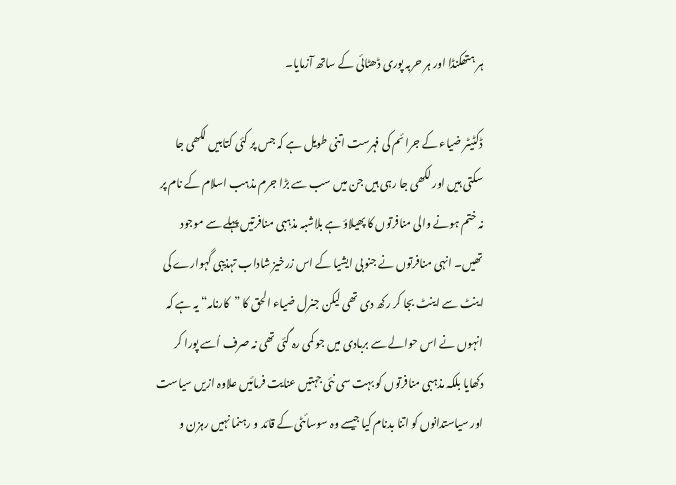ہر ہتھکنڈا اور ہر حربہ پوری ڈھٹائی کے ساتھ آزمایا۔

ڈکٹیٹر ضیاء کے جرائم کی فہرست اتنی طویل ہے کہ جس پر کئی کتابیں لکھی جا سکتی ہیں اور لکھی جا رہی ہیں جن میں سب سے بڑا جرم مذہب اسلام کے نام پر نہ ختم ہونے والی منافرتوں کا پھیلاؤ ہے بلاشبہ مذہبی منافرتیں پہلے سے موجود تھیں۔ انہی منافرتوں نے جنوبی ایشیا کے اس زرخیز شاداب تہذیبی گہوارے کی اینٹ سے اینٹ بجا کر رکھ دی تھی لیکن جنرل ضیاء الحق کا ”کارنامہ“ یہ ہے کہ انہوں نے اس حوالے سے بربادی میں جو کمی رہ گئی تھی نہ صرف اُسے پورا کر دکھایا بلکہ مذہبی منافرتوں کو بہت سی نئی جہتیں عنایت فرمائیں علاوہ ازیں سیاست اور سیاستدانوں کو اتنا بدنام کیا جیسے وہ سوسائٹی کے قائد و رہنما نہیں رہزن و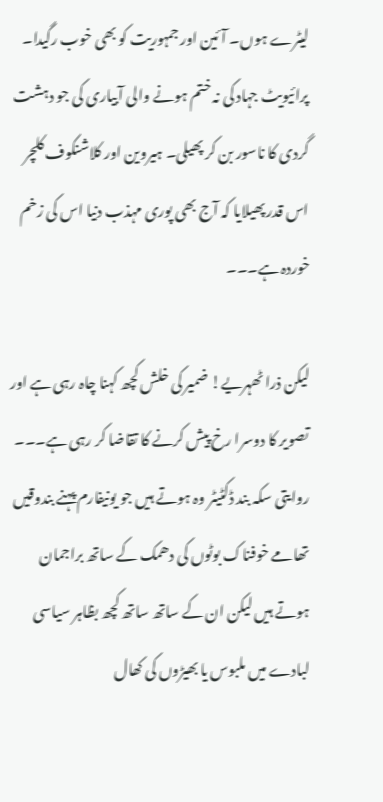لیٹرے ہوں۔ آئین اور جمہوریت کو بھی خوب رگیدا۔ پرائیویٹ جہاد کی نہ ختم ہونے والی آبیاری کی جو دہشت گردی کا ناسور بن کر پھیلی۔ ہیروین اور کلاشنکوف کلچر اس قدر پھیلایا کہ آج بھی پوری مہذب دنیا اس کی زخم خوردہ ہے۔۔۔

لیکن ذرا ٹھہریے! ضمیر کی خلش کچھ کہنا چاہ رہی ہے اور تصویر کا دوسرا رخ پیش کرنے کا تقاضا کر رہی ہے۔۔۔ روایتی سکہ بند ڈکٹیٹر وہ ہوتے ہیں جو یونیفارم پہنے بندوقیں تھامے خوفناک بوٹوں کی دھمک کے ساتھ براجمان ہوتے ہیں لیکن ان کے ساتھ ساتھ کچھ بظاہر سیاسی لبادے میں ملبوس یا بھیڑوں کی کھال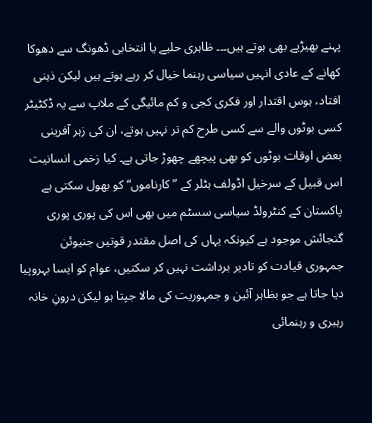پہنے بھیڑیے بھی ہوتے ہیں۔۔۔ ظاہری حلیے یا انتخابی ڈھونگ سے دھوکا کھانے کے عادی انہیں سیاسی رہنما خیال کر رہے ہوتے ہیں لیکن ذہنی افتاد، ہوس اقتدار اور فکری کجی و کم مائیگی کے ملاپ سے یہ ڈکٹیٹر کسی بوٹوں والے سے کسی طرح کم تر نہیں ہوتے، ان کی زہر آفرینی بعض اوقات بوٹوں کو بھی پیچھے چھوڑ جاتی ہے۔ کیا زخمی انسانیت اس قبیل کے سرخیل اڈولف ہٹلر کے ”کارناموں“ کو بھول سکتی ہے پاکستان کے کنٹرولڈ سیاسی سسٹم میں بھی اس کی پوری پوری گنجائش موجود ہے کیونکہ یہاں کی اصل مقتدر قوتیں جنیوئن جمہوری قیادت کو تادیر برداشت نہیں کر سکتیں، عوام کو ایسا بہروپیا دیا جاتا ہے جو بظاہر آئین و جمہوریت کی مالا جپتا ہو لیکن درونِ خانہ رہبری و رہنمائی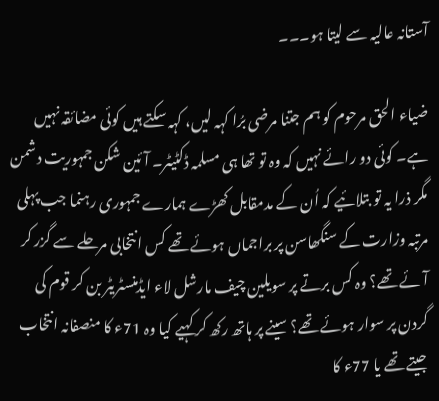آستانہ عالیہ سے لیتا ہو۔۔۔

ضیاء الحق مرحوم کو ہم جتنا مرضی برُا کہہ لیں، کہہ سکتے ہیں کوئی مضائقہ نہیں ہے۔ کوئی دو رائے نہیں کہ وہ تو تھا ہی مسلمہ ڈکٹیٹر۔ آئین شکن جمہوریت دشمن مگر ذرا یہ تو بتلائیے کہ اُن کے مدمقابل کھڑے ہمارے جمہوری رہنما جب پہلی مرتبہ وزارت کے سنگھاسن پر براجماں ہوئے تھے کس انتخابی مرحلے سے گزر کر آئے تھے؟ وہ کس برتے پر سویلین چیف مارشل لاء ایڈمنسٹریٹر بن کر قوم کی گردن پر سوار ہوئے تھے؟ سینے پر ہاتھ رکھ کر کہیے کیا وہ 71ء کا منصفانہ انتخاب جیتے تھے یا 77ء کا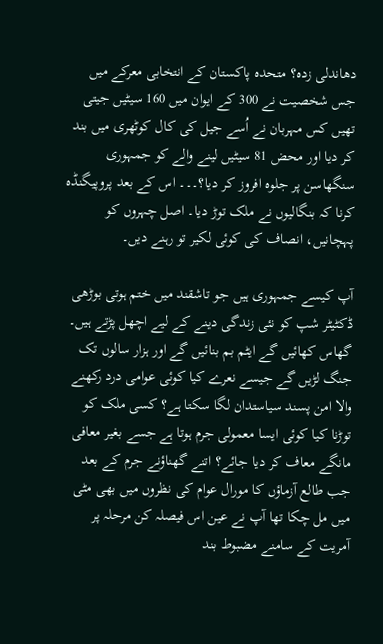دھاندلی زدہ؟ متحدہ پاکستان کے انتخابی معرکے میں جس شخصیت نے 300 کے ایوان میں 160 سیٹیں جیتی تھیں کس مہربان نے اُسے جیل کی کال کوٹھری میں بند کر دیا اور محض 81 سیٹیں لینے والے کو جمہوری سنگھاسن پر جلوہ افروز کر دیا؟۔۔۔ اس کے بعد پروپیگنڈہ کرنا کہ بنگالیوں نے ملک توڑ دیا۔ اصل چہروں کو پہچانیں، انصاف کی کوئی لکیر تو رہنے دیں۔

آپ کیسے جمہوری ہیں جو تاشقند میں ختم ہوتی بوڑھی ڈکٹیٹر شپ کو نئی زندگی دینے کے لیے اچھل پڑتے ہیں۔ گھاس کھائیں گے ایٹم بم بنائیں گے اور ہزار سالوں تک جنگ لڑیں گے جیسے نعرے کیا کوئی عوامی درد رکھنے والا امن پسند سیاستدان لگا سکتا ہے؟ کسی ملک کو توڑنا کیا کوئی ایسا معمولی جرم ہوتا ہے جسے بغیر معافی مانگے معاف کر دیا جائے؟ اتنے گھناؤنے جرم کے بعد جب طالع آزماؤں کا مورال عوام کی نظروں میں بھی مٹی میں مل چکا تھا آپ نے عین اس فیصلہ کن مرحلہ پر آمریت کے سامنے مضبوط بند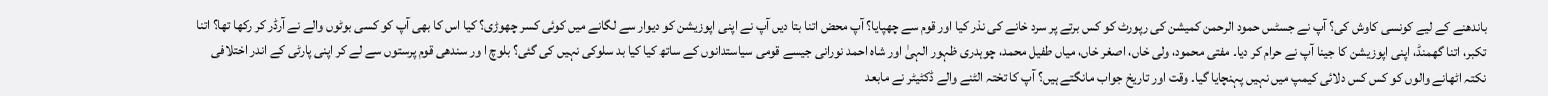باندھنے کے لیے کونسی کاوش کی؟ آپ نے جسٹس حمود الرحمن کمیشن کی رپورٹ کو کس برتے پر سرد خانے کی نذر کیا اور قوم سے چھپایا؟ آپ محض اتنا بتا دیں آپ نے اپنی اپوزیشن کو دیوار سے لگانے میں کوئی کسر چھوڑی؟ کیا اس کا بھی آپ کو کسی بوٹوں والے نے آرڈر کر رکھا تھا؟ اتنا تکبر، اتنا گھمنڈ، اپنی اپوزیشن کا جینا آپ نے حرام کر دیا۔ مفتی محمود، ولی خاں، اصغر خاں، میاں طفیل محمد، چوہدری ظہور الہیٰ اور شاہ احمد نورانی جیسے قومی سیاستدانوں کے ساتھ کیا کیا بد سلوکی نہیں کی گئی؟ بلوچ ا ور سندھی قوم پرستوں سے لے کر اپنی پارٹی کے اندر اختلافی نکتہ اٹھانے والوں کو کس کس دلائی کیمپ میں نہیں پہنچایا گیا۔ وقت اور تاریخ جواب مانگتے ہیں؟ آپ کا تختہ الٹنے والے ڈکٹیٹر نے مابعد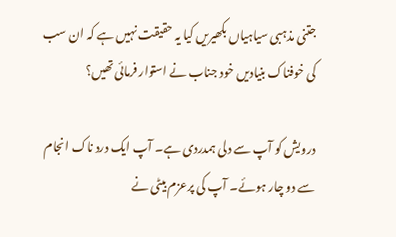جتنی مذہبی سیاہیاں بکھیریں کیا یہ حقیقت نہیں ہے کہ ان سب کی خوفناک بنیادیں خود جناب نے استوار فرمائی تھیں؟

درویش کو آپ سے دلی ہمدردی ہے۔ آپ ایک درد ناک انجام سے دو چار ہوئے۔ آپ کی پرعزم بیٹی نے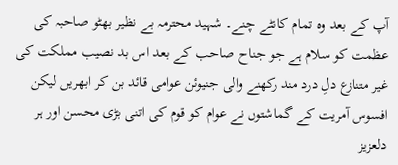آپ کے بعد وہ تمام کانٹے چنے۔ شہید محترمہ بے نظیر بھٹو صاحبہ کی عظمت کو سلام ہے جو جناح صاحب کے بعد اس بد نصیب مملکت کی غیر متنازع دلِ درد مند رکھنے والی جنیوئن عوامی قائد بن کر ابھریں لیکن افسوس آمریت کے گماشتوں نے عوام کو قوم کی اتنی بڑی محسن اور ہر دلعزیز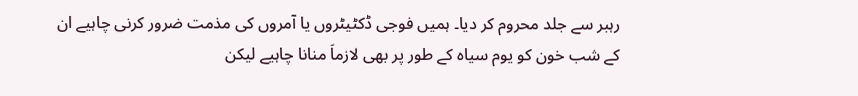رہبر سے جلد محروم کر دیا۔ ہمیں فوجی ڈکٹیٹروں یا آمروں کی مذمت ضرور کرنی چاہیے ان کے شب خون کو یوم سیاہ کے طور پر بھی لازماَ منانا چاہیے لیکن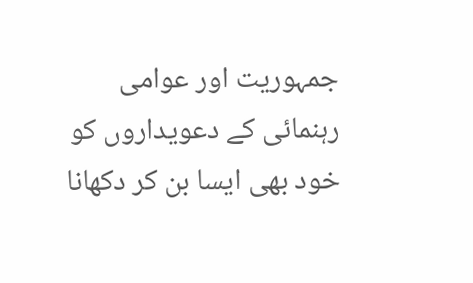جمہوریت اور عوامی رہنمائی کے دعویداروں کو خود بھی ایسا بن کر دکھانا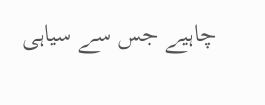چاہیے جس سے سیاہی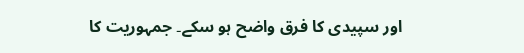اور سپیدی کا فرق واضح ہو سکے۔ جمہوریت کا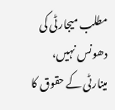مطلب میجارٹی کی دھونس نہیں، مینارٹی کے حقوق کا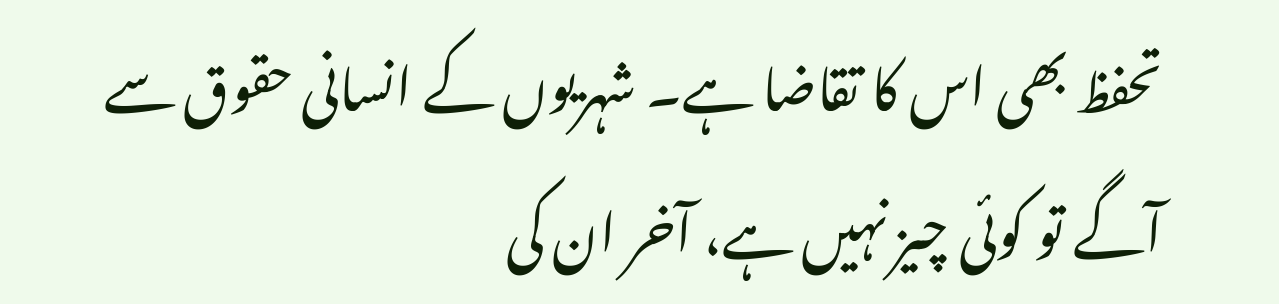تحفظ بھی اس کا تقاضا ہے۔ شہریوں کے انسانی حقوق سے آگے تو کوئی چیز نہیں ہے، آخر ان کی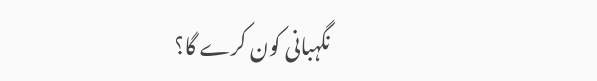نگہبانی کون کرے گا؟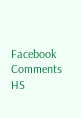Facebook Comments HS